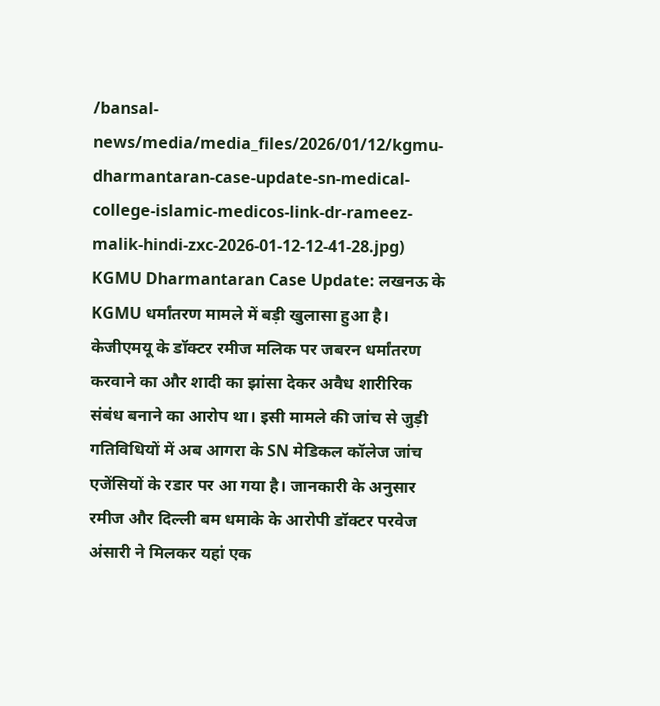/bansal-news/media/media_files/2026/01/12/kgmu-dharmantaran-case-update-sn-medical-college-islamic-medicos-link-dr-rameez-malik-hindi-zxc-2026-01-12-12-41-28.jpg)
KGMU Dharmantaran Case Update: लखनऊ के KGMU धर्मांतरण मामले में बड़ी खुलासा हुआ है। केजीएमयू के डॉक्टर रमीज मलिक पर जबरन धर्मांतरण करवाने का और शादी का झांसा देकर अवैध शारीरिक संबंध बनाने का आरोप था। इसी मामले की जांच से जुड़ी गतिविधियों में अब आगरा के SN मेडिकल कॉलेज जांच एजेंसियों के रडार पर आ गया है। जानकारी के अनुसार रमीज और दिल्ली बम धमाके के आरोपी डॉक्टर परवेज अंसारी ने मिलकर यहां एक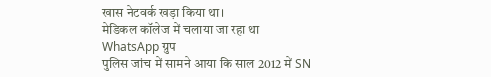खास नेटवर्क खड़ा किया था।
मेडिकल कॉलेज में चलाया जा रहा था WhatsApp ग्रुप
पुलिस जांच में सामने आया कि साल 2012 में SN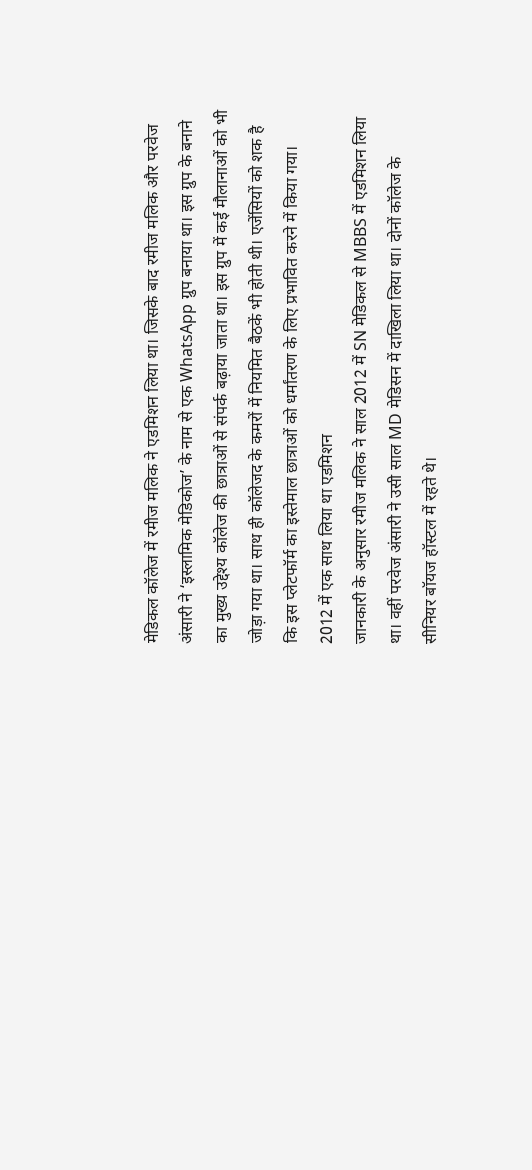मेडिकल कॉलेज में रमीज मलिक ने एडमिशन लिया था। जिसके बाद रमीज मलिक और परवेज अंसारी ने ‘इस्लामिक मेडिकोज’ के नाम से एक WhatsApp ग्रुप बनाया था। इस ग्रुप के बनाने का मुख्य उद्देश्य कॉलेज की छात्राओं से संपर्क बढ़ाया जाता था। इस ग्रुप में कई मौलानाओं को भी जोड़ा गया था। साथ ही कॉलेजद के कमरों में नियमित बैठकें भी होती थी। एजेंसियों को शक है कि इस प्लेटफॉर्म का इस्तेमाल छात्राओं को धर्मांतरण के लिए प्रभावित करने में किया गया।
2012 में एक साथ लिया था एडमिशन
जानकारी के अनुसार रमीज मलिक ने साल 2012 में SN मेडिकल से MBBS में एडमिशन लिया था। वहीं परवेज अंसारी ने उसी साल MD मेडिसन में दाखिला लिया था। दोनों कॉलेज के सीनियर बॉयज हॉस्टल में रहते थे।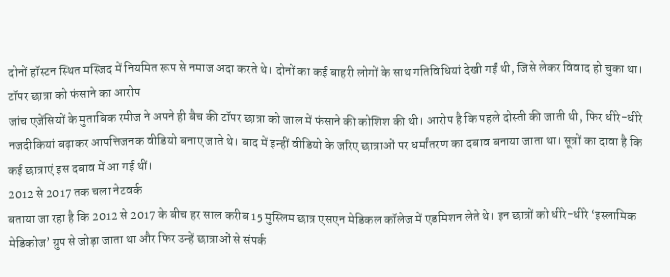दोनों हॉस्टन स्थित मस्जिद में नियमित रूप से नमाज अदा करते थे। दोनों का कई बाहरी लोगों के साथ गतिविधियां देखी गईं थी, जिसे लेकर विवाद हो चुका था।
टॉपर छात्रा को फंसाने का आरोप
जांच एजेंसियों के मुताबिक रमीज ने अपने ही बैच की टॉपर छात्रा को जाल में फंसाने की कोशिश की थी। आरोप है कि पहले दोस्ती की जाती थी, फिर धीरे-धीरे नजदीकियां बढ़ाकर आपत्तिजनक वीडियो बनाए जाते थे। बाद में इन्हीं वीडियो के जरिए छात्राओं पर धर्मांतरण का दबाव बनाया जाता था। सूत्रों का दावा है कि कई छात्राएं इस दबाव में आ गई थीं।
2012 से 2017 तक चला नेटवर्क
बताया जा रहा है कि 2012 से 2017 के बीच हर साल करीब 15 मुस्लिम छात्र एसएन मेडिकल कॉलेज में एडमिशन लेते थे। इन छात्रों को धीरे-धीरे ‘इस्लामिक मेडिकोज’ ग्रुप से जोड़ा जाता था और फिर उन्हें छात्राओं से संपर्क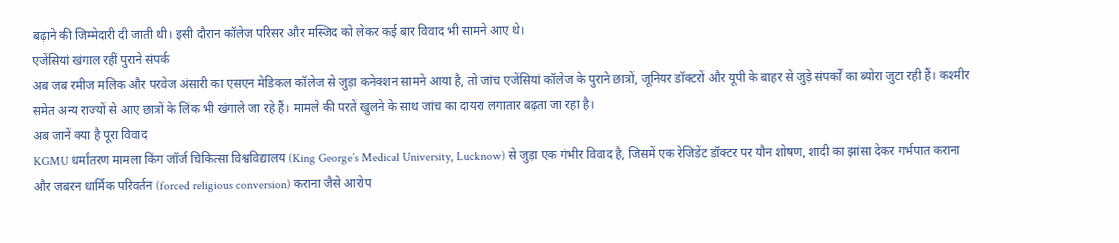बढ़ाने की जिम्मेदारी दी जाती थी। इसी दौरान कॉलेज परिसर और मस्जिद को लेकर कई बार विवाद भी सामने आए थे।
एजेंसियां खंगाल रहीं पुराने संपर्क
अब जब रमीज मलिक और परवेज अंसारी का एसएन मेडिकल कॉलेज से जुड़ा कनेक्शन सामने आया है, तो जांच एजेंसियां कॉलेज के पुराने छात्रों, जूनियर डॉक्टरों और यूपी के बाहर से जुड़े संपर्कों का ब्योरा जुटा रही हैं। कश्मीर समेत अन्य राज्यों से आए छात्रों के लिंक भी खंगाले जा रहे हैं। मामले की परतें खुलने के साथ जांच का दायरा लगातार बढ़ता जा रहा है।
अब जानें क्या है पूरा विवाद
KGMU धर्मांतरण मामला किंग जॉर्ज चिकित्सा विश्वविद्यालय (King George’s Medical University, Lucknow) से जुड़ा एक गंभीर विवाद है, जिसमें एक रेजिडेंट डॉक्टर पर यौन शोषण, शादी का झांसा देकर गर्भपात कराना और जबरन धार्मिक परिवर्तन (forced religious conversion) कराना जैसे आरोप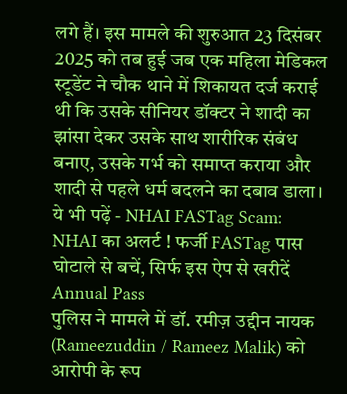लगे हैं। इस मामले की शुरुआत 23 दिसंबर 2025 को तब हुई जब एक महिला मेडिकल स्टूडेंट ने चौक थाने में शिकायत दर्ज कराई थी कि उसके सीनियर डॉक्टर ने शादी का झांसा देकर उसके साथ शारीरिक संबंध बनाए, उसके गर्भ को समाप्त कराया और शादी से पहले धर्म बदलने का दबाव डाला।
ये भी पढ़ें - NHAI FASTag Scam: NHAI का अलर्ट ! फर्जी FASTag पास घोटाले से बचें, सिर्फ इस ऐप से खरीदें Annual Pass
पुलिस ने मामले में डॉ. रमीज़ उद्दीन नायक (Rameezuddin / Rameez Malik) को आरोपी के रूप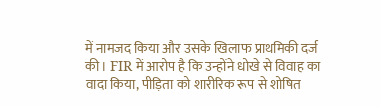में नामजद किया और उसके खिलाफ प्राथमिकी दर्ज की। FIR में आरोप है कि उन्होंने धोखे से विवाह का वादा किया, पीड़िता को शारीरिक रूप से शोषित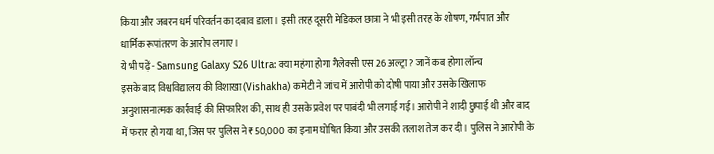किया और जबरन धर्म परिवर्तन का दबाव डाला। इसी तरह दूसरी मेडिकल छात्रा ने भी इसी तरह के शोषण, गर्भपात और धार्मिक रूपांतरण के आरोप लगाए।
ये भी पढ़ें - Samsung Galaxy S26 Ultra: क्या महंगा होगा गैलेक्सी एस 26 अल्ट्रा? जानें कब होगा लॉन्च
इसके बाद विश्वविद्यालय की विशाखा (Vishakha) कमेटी ने जांच में आरोपी को दोषी पाया और उसके खिलाफ अनुशासनात्मक कार्रवाई की सिफारिश की, साथ ही उसके प्रवेश पर पाबंदी भी लगाई गई। आरोपी ने शादी छुपाई थी और बाद में फरार हो गया था, जिस पर पुलिस ने ₹50,000 का इनाम घोषित किया और उसकी तलाश तेज कर दी। पुलिस ने आरोपी के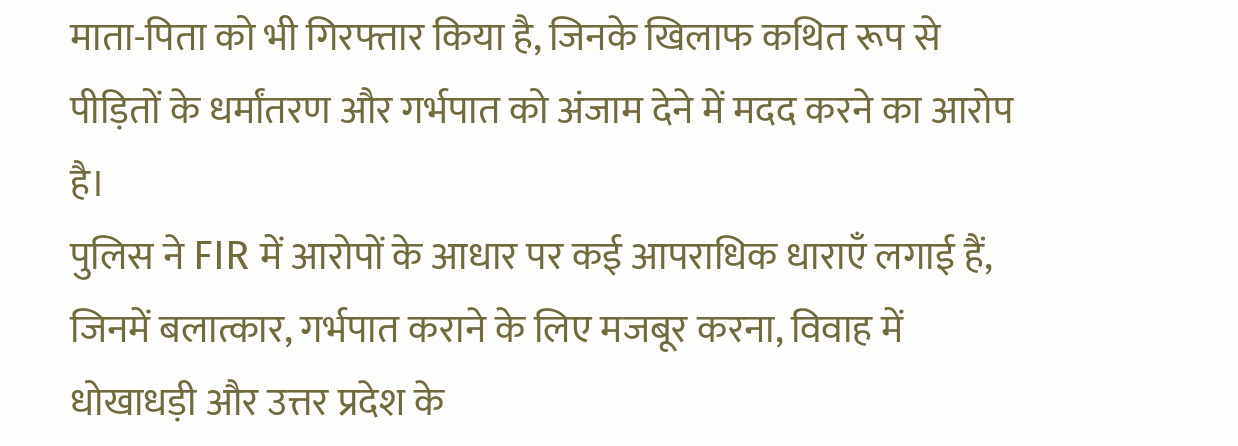माता-पिता को भी गिरफ्तार किया है, जिनके खिलाफ कथित रूप से पीड़ितों के धर्मांतरण और गर्भपात को अंजाम देने में मदद करने का आरोप है।
पुलिस ने FIR में आरोपों के आधार पर कई आपराधिक धाराएँ लगाई हैं, जिनमें बलात्कार, गर्भपात कराने के लिए मजबूर करना, विवाह में धोखाधड़ी और उत्तर प्रदेश के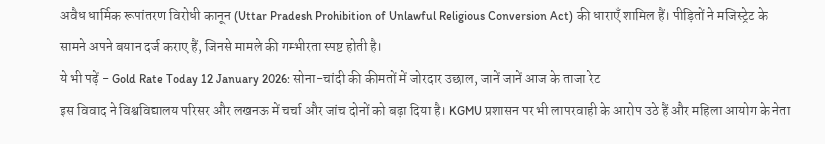अवैध धार्मिक रूपांतरण विरोधी कानून (Uttar Pradesh Prohibition of Unlawful Religious Conversion Act) की धाराएँ शामिल हैं। पीड़ितों ने मजिस्ट्रेट के सामने अपने बयान दर्ज कराए हैं, जिनसे मामले की गम्भीरता स्पष्ट होती है।
ये भी पढ़ें - Gold Rate Today 12 January 2026: सोना-चांदी की कीमतों में जोरदार उछाल, जानें जानें आज के ताजा रेट
इस विवाद ने विश्वविद्यालय परिसर और लखनऊ में चर्चा और जांच दोनों को बढ़ा दिया है। KGMU प्रशासन पर भी लापरवाही के आरोप उठे हैं और महिला आयोग के नेता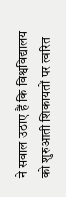ने सवाल उठाए हैं कि विश्वविद्यालय को शुरुआती शिकायतों पर त्वरित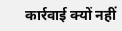कार्रवाई क्यों नहीं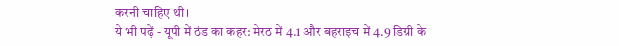करनी चाहिए थी।
ये भी पढ़ें - यूपी में ठंड का कहर: मेरठ में 4.1 और बहराइच में 4.9 डिग्री के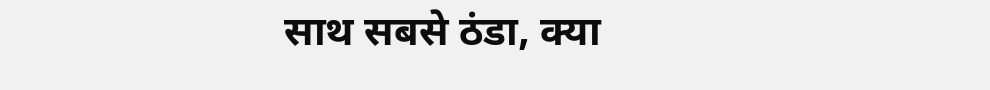साथ सबसे ठंडा, क्या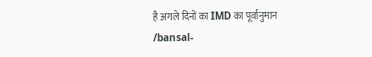है अगले दिनों का IMD का पूर्वानुमान
/bansal-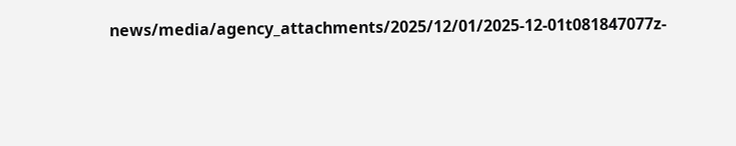news/media/agency_attachments/2025/12/01/2025-12-01t081847077z-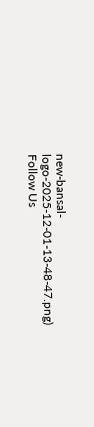new-bansal-logo-2025-12-01-13-48-47.png)
Follow Us